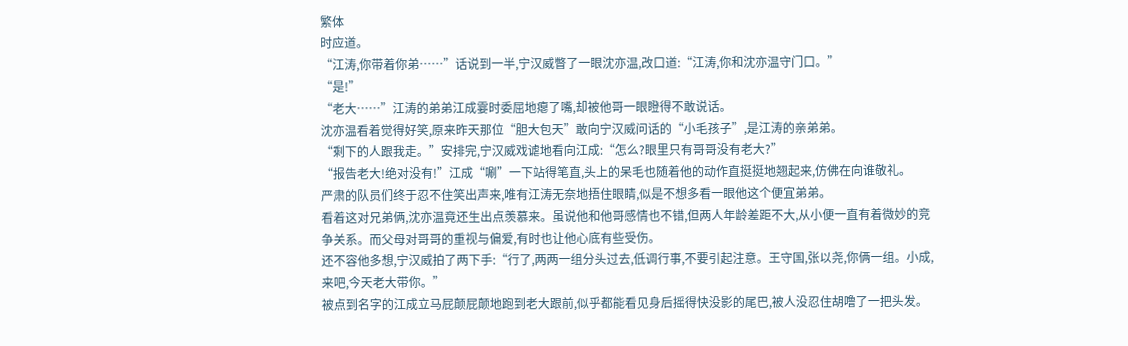繁体
时应道。
“江涛,你带着你弟……”话说到一半,宁汉威瞥了一眼沈亦温,改口道:“江涛,你和沈亦温守门口。”
“是!”
“老大……”江涛的弟弟江成霎时委屈地瘪了嘴,却被他哥一眼瞪得不敢说话。
沈亦温看着觉得好笑,原来昨天那位“胆大包天”敢向宁汉威问话的“小毛孩子”,是江涛的亲弟弟。
“剩下的人跟我走。”安排完,宁汉威戏谑地看向江成:“怎么?眼里只有哥哥没有老大?”
“报告老大!绝对没有!”江成“唰”一下站得笔直,头上的呆毛也随着他的动作直挺挺地翘起来,仿佛在向谁敬礼。
严肃的队员们终于忍不住笑出声来,唯有江涛无奈地捂住眼睛,似是不想多看一眼他这个便宜弟弟。
看着这对兄弟俩,沈亦温竟还生出点羡慕来。虽说他和他哥感情也不错,但两人年龄差距不大,从小便一直有着微妙的竞争关系。而父母对哥哥的重视与偏爱,有时也让他心底有些受伤。
还不容他多想,宁汉威拍了两下手:“行了,两两一组分头过去,低调行事,不要引起注意。王守国,张以尧,你俩一组。小成,来吧,今天老大带你。”
被点到名字的江成立马屁颠屁颠地跑到老大跟前,似乎都能看见身后摇得快没影的尾巴,被人没忍住胡噜了一把头发。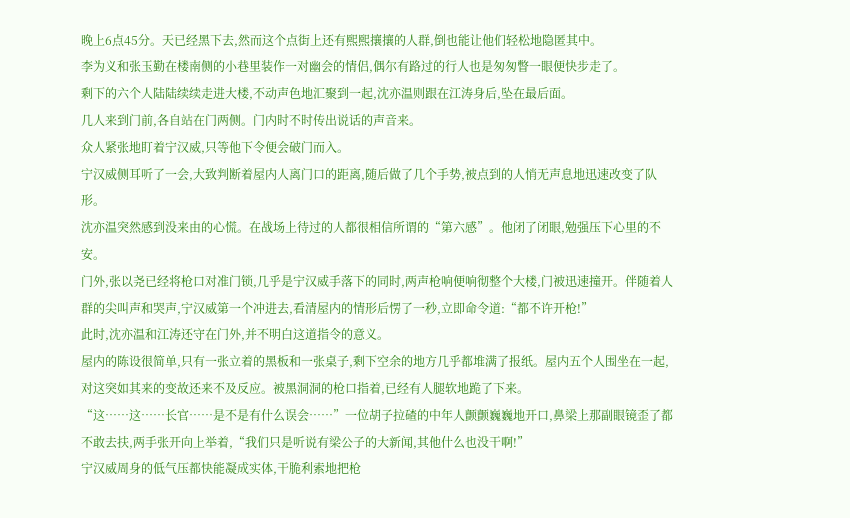晚上6点45分。天已经黑下去,然而这个点街上还有熙熙攘攘的人群,倒也能让他们轻松地隐匿其中。
李为义和张玉勤在楼南侧的小巷里装作一对幽会的情侣,偶尔有路过的行人也是匆匆瞥一眼便快步走了。
剩下的六个人陆陆续续走进大楼,不动声色地汇聚到一起,沈亦温则跟在江涛身后,坠在最后面。
几人来到门前,各自站在门两侧。门内时不时传出说话的声音来。
众人紧张地盯着宁汉威,只等他下令便会破门而入。
宁汉威侧耳听了一会,大致判断着屋内人离门口的距离,随后做了几个手势,被点到的人悄无声息地迅速改变了队形。
沈亦温突然感到没来由的心慌。在战场上待过的人都很相信所谓的“第六感”。他闭了闭眼,勉强压下心里的不安。
门外,张以尧已经将枪口对准门锁,几乎是宁汉威手落下的同时,两声枪响便响彻整个大楼,门被迅速撞开。伴随着人群的尖叫声和哭声,宁汉威第一个冲进去,看清屋内的情形后愣了一秒,立即命令道:“都不许开枪!”
此时,沈亦温和江涛还守在门外,并不明白这道指令的意义。
屋内的陈设很简单,只有一张立着的黑板和一张桌子,剩下空余的地方几乎都堆满了报纸。屋内五个人围坐在一起,对这突如其来的变故还来不及反应。被黑洞洞的枪口指着,已经有人腿软地跪了下来。
“这……这……长官……是不是有什么误会……”一位胡子拉碴的中年人颤颤巍巍地开口,鼻梁上那副眼镜歪了都不敢去扶,两手张开向上举着,“我们只是听说有梁公子的大新闻,其他什么也没干啊!”
宁汉威周身的低气压都快能凝成实体,干脆利索地把枪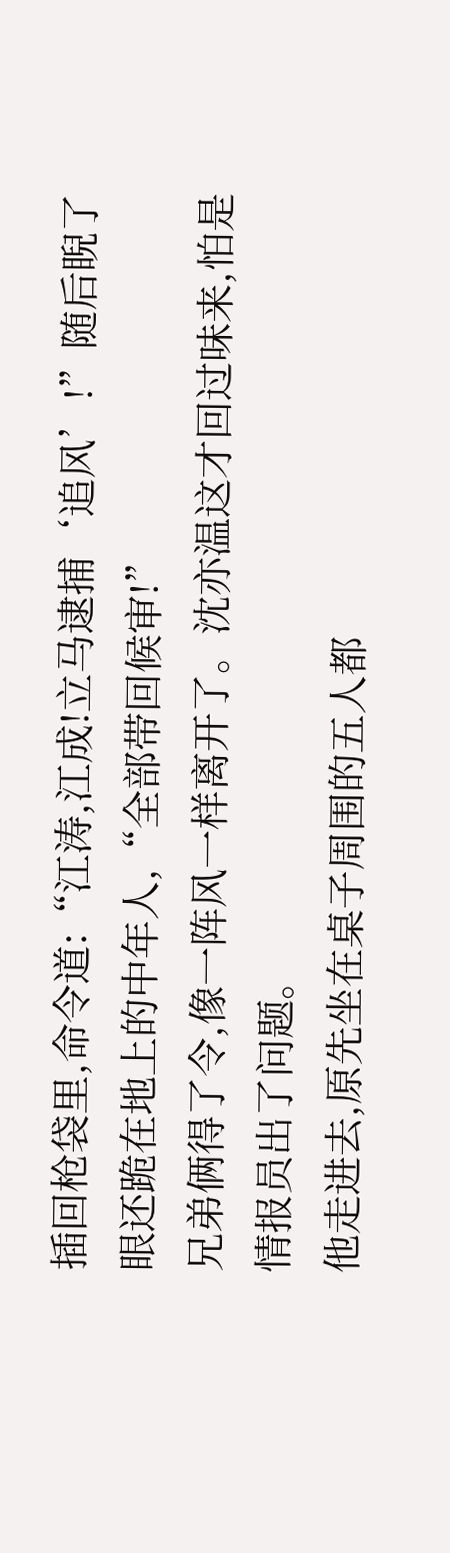插回枪袋里,命令道:“江涛,江成!立马逮捕‘追风’!”随后睨了眼还跪在地上的中年人,“全部带回候审!”
兄弟俩得了令,像一阵风一样离开了。沈亦温这才回过味来,怕是情报员出了问题。
他走进去,原先坐在桌子周围的五人都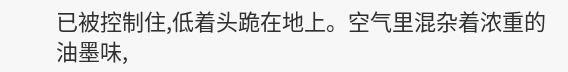已被控制住,低着头跪在地上。空气里混杂着浓重的油墨味,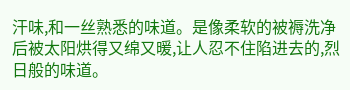汗味,和一丝熟悉的味道。是像柔软的被褥洗净后被太阳烘得又绵又暖,让人忍不住陷进去的,烈日般的味道。